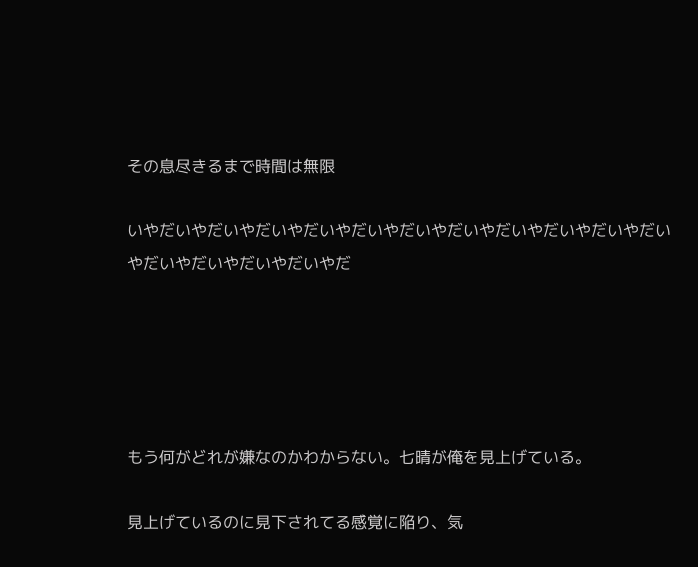その息尽きるまで時間は無限

いやだいやだいやだいやだいやだいやだいやだいやだいやだいやだいやだいやだいやだいやだいやだいやだ





もう何がどれが嫌なのかわからない。七晴が俺を見上げている。

見上げているのに見下されてる感覚に陥り、気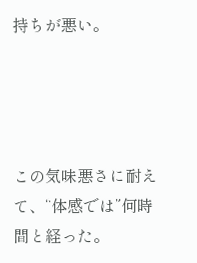持ちが悪い。




この気味悪さに耐えて、“体感では”何時間と経った。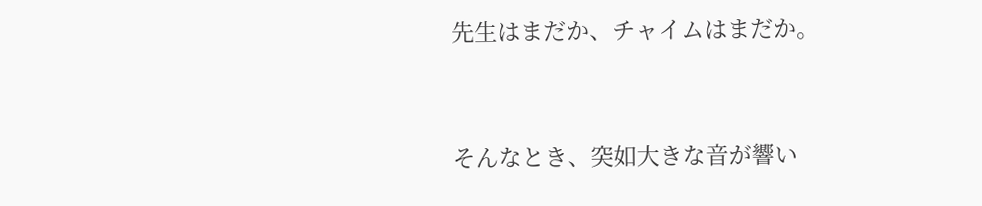先生はまだか、チャイムはまだか。




そんなとき、突如大きな音が響い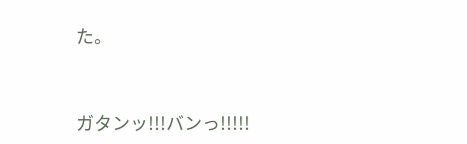た。


ガタンッ!!!バンっ!!!!!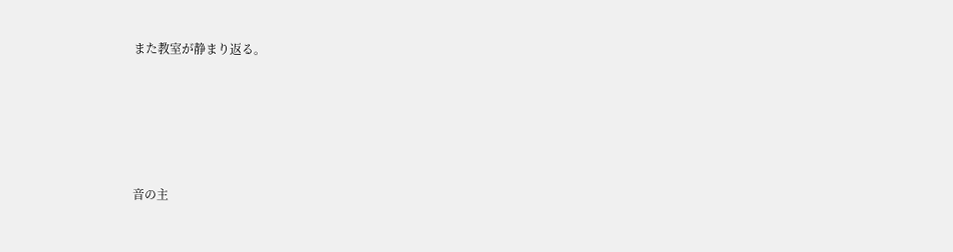また教室が静まり返る。





音の主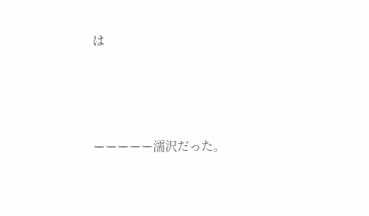は






ーーーーー濡沢だった。